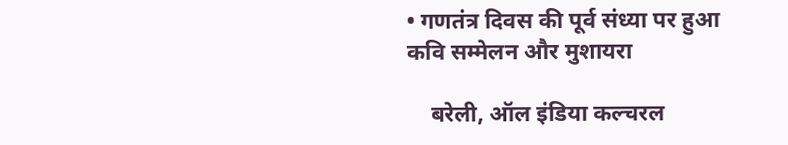• गणतंत्र दिवस की पूर्व संध्या पर हुआ कवि सम्मेलन और मुशायरा

    बरेली, ऑल इंडिया कल्चरल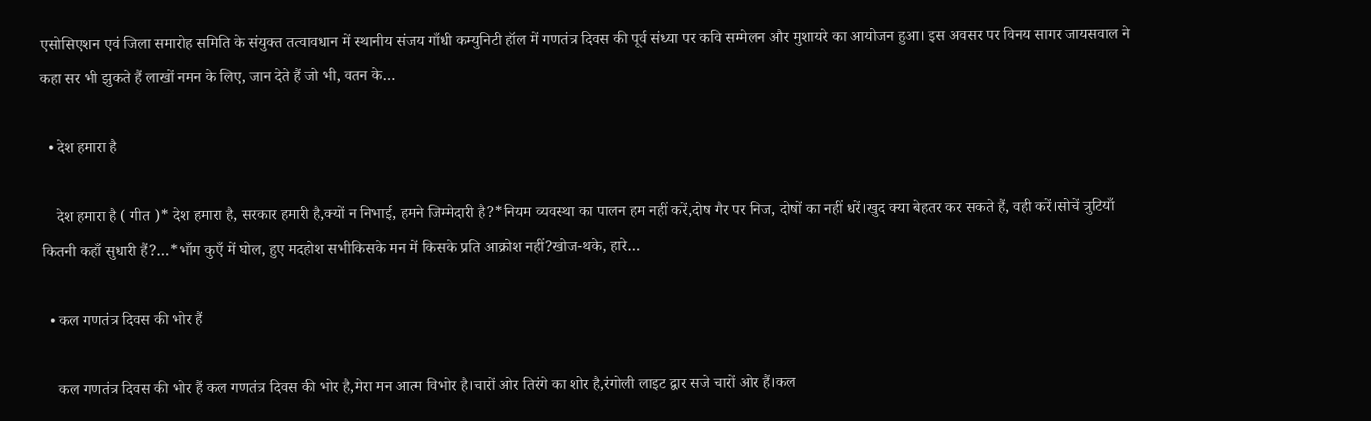एसोसिएशन एवं जिला समारोह समिति के संयुक्त तत्वावधान में स्थानीय संजय गाँधी कम्युनिटी हॉल में गणतंत्र दिवस की पूर्व संध्या पर कवि सम्मेलन और मुशायरे का आयोजन हुआ। इस अवसर पर विनय सागर जायसवाल ने कहा सर भी झुकते हैं लाखों नमन के लिए, जान देते हैं जो भी, वतन के…

  • देश हमारा है

    देश हमारा है ( गीत )* देश हमारा है, सरकार हमारी है,क्यों न निभाई, हमने जिम्मेदारी है?*नियम व्यवस्था का पालन हम नहीं करें,दोष गैर पर निज, दोषों का नहीं धरें।खुद क्या बेहतर कर सकते हैं, वही करें।सोचें त्रुटियाँ कितनी कहाँ सुधारी हैं?…*भाँग कुएँ में घोल, हुए मदहोश सभीकिसके मन में किसके प्रति आक्रोश नहीं?खोज-थके, हारे…

  • कल गणतंत्र दिवस की भोर हैं

    कल गणतंत्र दिवस की भोर हैं कल गणतंत्र दिवस की भोर है,मेरा मन आत्म विभोर है।चारों ओर तिरंगे का शोर है,रंगोली लाइट द्वार सजे चारों ओर हैं।कल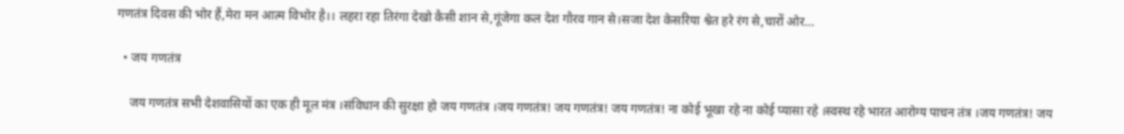गणतंत्र दिवस की भोर हैं,मेरा मन आत्म विभोर है।। लहरा रहा तिरंगा देखो कैसी शान से,गूंजेगा कल देश गौरव गान से।सजा देश केसरिया श्वेत हरे रंग से,चारों ओर…

  • जय गणतंत्र

    जय गणतंत्र सभी देशवासियों का एक ही मूल मंत्र ।संविधान की सुरक्षा हो जय गणतंत्र ।जय गणतंत्र! जय गणतंत्र! जय गणतंत्र! ना कोई भूखा रहे ना कोई प्यासा रहे ।स्वस्थ रहे भारत आरोग्य पाचन तंत्र ।जय गणतंत्र! जय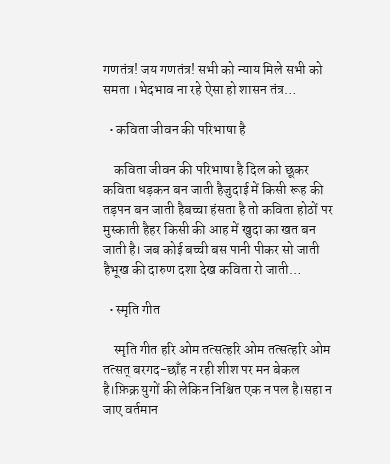गणतंत्र! जय गणतंत्र! सभी को न्याय मिले सभी को समता ।भेदभाव ना रहे ऐसा हो शासन तंत्र…

  • कविता जीवन की परिभाषा है

    कविता जीवन की परिभाषा है दिल को छूकर कविता धड़कन बन जाती हैजुदाई में किसी रूह की तड़पन बन जाती हैबच्चा हंसता है तो कविता होठों पर मुस्काती हैहर किसी की आह में खुदा का खत बन जाती है। जब कोई बच्ची बस पानी पीकर सो जाती हैभूख की दारुण दशा देख कविता रो जाती…

  • स्मृति गीत

    स्मृति गीत हरि ओम तत्सत्हरि ओम तत्सत्हरि ओम तत्सत् बरगद-छाँह न रही शीश पर मन बेकल है।फ़िक्र युगों की लेकिन निश्चित एक न पल है।सहा न जाए वर्तमान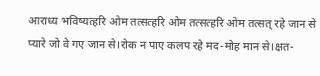आराध्य भविष्यत्हरि ओम तत्सत्हरि ओम तत्सत्हरि ओम तत्सत् रहे जान से प्यारे जो वे गए जान से।रोक न पाए कलप रहे मद-मोह मान से।क्षत-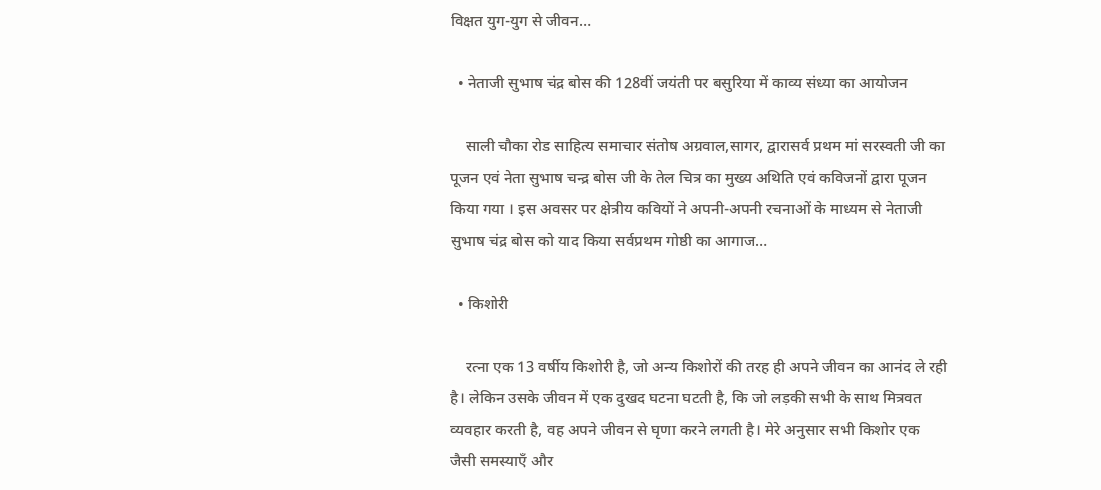विक्षत युग-युग से जीवन…

  • नेताजी सुभाष चंद्र बोस की 128वीं जयंती पर बसुरिया में काव्य संध्या का आयोजन

    साली चौका रोड साहित्य समाचार संतोष अग्रवाल,सागर, द्वारासर्व प्रथम मां सरस्वती जी का पूजन एवं नेता सुभाष चन्द्र बोस जी के तेल चित्र का मुख्य अथिति एवं कविजनों द्वारा पूजन किया गया । इस अवसर पर क्षेत्रीय कवियों ने अपनी-अपनी रचनाओं के माध्यम से नेताजी सुभाष चंद्र बोस को याद किया सर्वप्रथम गोष्ठी का आगाज…

  • किशोरी

    रत्ना एक 13 वर्षीय किशोरी है, जो अन्य किशोरों की तरह ही अपने जीवन का आनंद ले रही है। लेकिन उसके जीवन में एक दुखद घटना घटती है, कि जो लड़की सभी के साथ मित्रवत व्यवहार करती है, वह अपने जीवन से घृणा करने लगती है। मेरे अनुसार सभी किशोर एक जैसी समस्याएँ और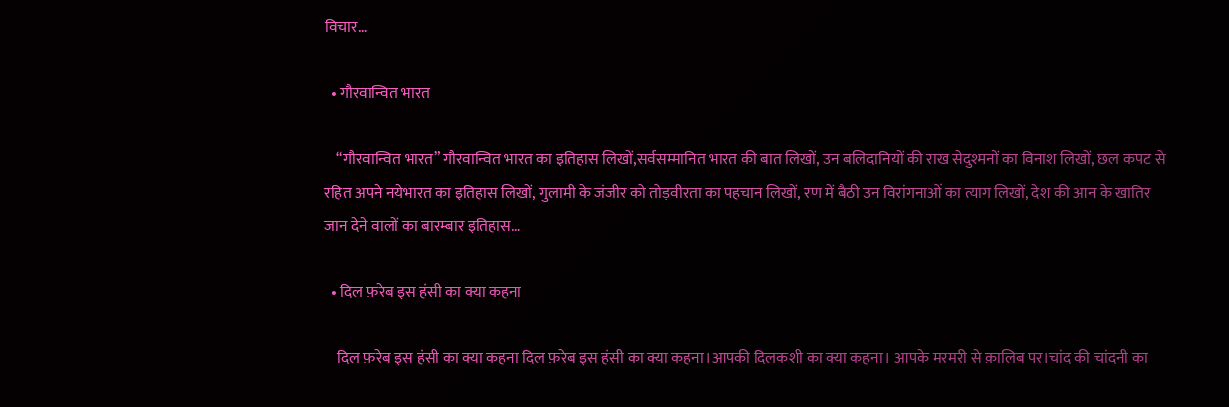विचार…

  • गौरवान्वित भारत

    “गौरवान्वित भारत” गौरवान्वित भारत का इतिहास लिखों,सर्वसम्मानित भारत की बात लिखों, उन बलिदानियों की राख सेदुश्मनों का विनाश लिखों, छल कपट से रहित अपने नयेभारत का इतिहास लिखों, गुलामी के जंजीर को तोड़वीरता का पहचान लिखों, रण में बैठी उन विरांगनाओं का त्याग लिखों, देश की आन के खातिर जान देने वालों का बारम्बार इतिहास…

  • दिल फ़रेब इस हंसी का क्या कहना

    दिल फ़रेब इस हंसी का क्या कहना दिल फ़रेब इस हंसी का क्या कहना।आपकी दिलकशी का क्या कहना। आपके मरमरी से क़ालिब पर।चांद की चांदनी का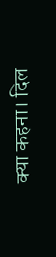क्या कहना। दिल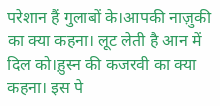परेशान हैं गुलाबों के।आपकी नाज़ुकी का क्या कहना। लूट लेती है आन में दिल को।ह़ुस्न की कजरवी का क्या कहना। इस पे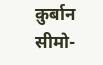क़ुर्बान सीमो-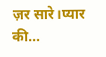ज़र सारे।प्यार की…